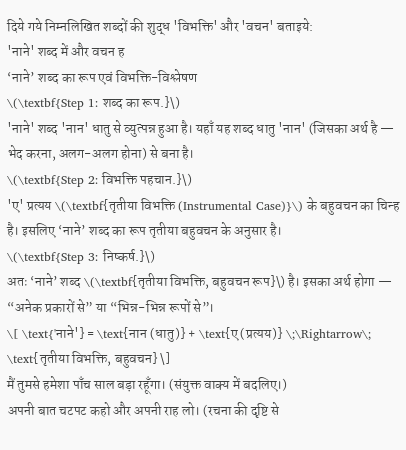दिये गये निम्नलिखित शब्दों की शुद्ध 'विभक्ति' और 'वचन' बताइये:
'नाने' शब्द में और वचन ह
‘नाने’ शब्द का रूप एवं विभक्ति-विश्लेषण
\(\textbf{Step 1: शब्द का रूप.}\)
'नाने' शब्द 'नान' धातु से व्युत्पन्न हुआ है। यहाँ यह शब्द धातु 'नान' (जिसका अर्थ है — भेद करना, अलग-अलग होना) से बना है।
\(\textbf{Step 2: विभक्ति पहचान.}\)
'ए' प्रत्यय \(\textbf{तृतीया विभक्ति (Instrumental Case)}\) के बहुवचन का चिन्ह है। इसलिए ‘नाने’ शब्द का रूप तृतीया बहुवचन के अनुसार है।
\(\textbf{Step 3: निष्कर्ष.}\)
अतः ‘नाने’ शब्द \(\textbf{तृतीया विभक्ति, बहुवचन रूप}\) है। इसका अर्थ होगा — “अनेक प्रकारों से” या “भिन्न-भिन्न रूपों से”।
\[ \text{'नाने'} = \text{नान (धातु)} + \text{ए (प्रत्यय)} \;\Rightarrow\; \text{तृतीया विभक्ति, बहुवचन} \]
मैं तुमसे हमेशा पाँच साल बड़ा रहूँगा। (संयुक्त वाक्य में बदलिए।)
अपनी बात चटपट कहो और अपनी राह लो। (रचना की दृष्टि से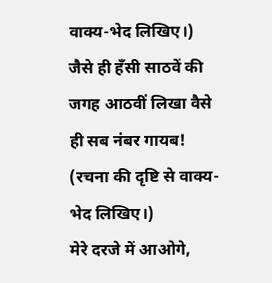वाक्य-भेद लिखिए।)
जैसे ही हँसी साठवें की जगह आठवीं लिखा वैसे ही सब नंबर गायब! (रचना की दृष्टि से वाक्य-भेद लिखिए।)
मेरे दरजे में आओगे,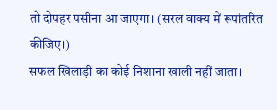तो दोपहर पसीना आ जाएगा। (सरल वाक्य में रूपांतरित कीजिए।)
सफल खिलाड़ी का कोई निशाना खाली नहीं जाता।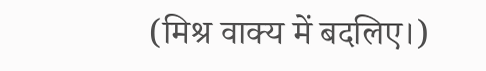(मिश्र वाक्य में बदलिए।)